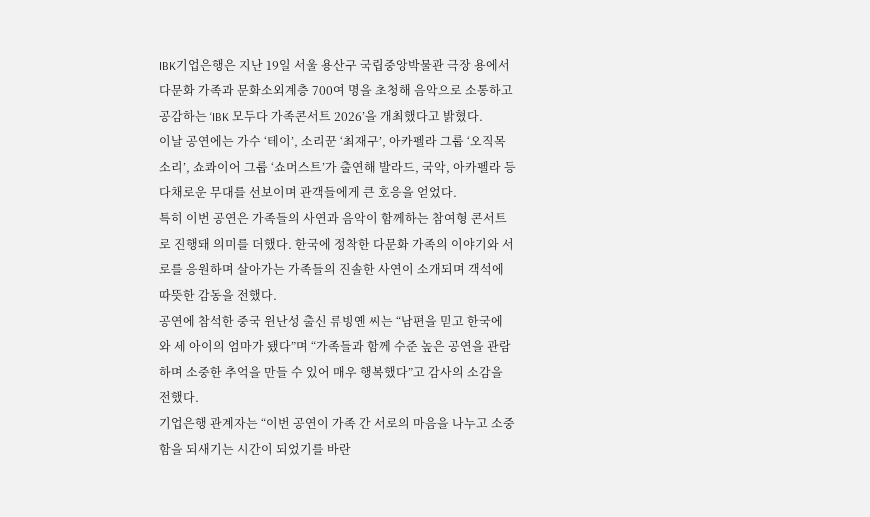IBK기업은행은 지난 19일 서울 용산구 국립중앙박물관 극장 용에서 다문화 가족과 문화소외계층 700여 명을 초청해 음악으로 소통하고 공감하는 ‘IBK 모두다 가족콘서트 2026’을 개최했다고 밝혔다.
이날 공연에는 가수 ‘테이’, 소리꾼 ‘최재구’, 아카펠라 그룹 ‘오직목소리’, 쇼콰이어 그룹 ‘쇼머스트’가 출연해 발라드, 국악, 아카펠라 등 다채로운 무대를 선보이며 관객들에게 큰 호응을 얻었다.
특히 이번 공연은 가족들의 사연과 음악이 함께하는 참여형 콘서트로 진행돼 의미를 더했다. 한국에 정착한 다문화 가족의 이야기와 서로를 응원하며 살아가는 가족들의 진솔한 사연이 소개되며 객석에 따뜻한 감동을 전했다.
공연에 참석한 중국 윈난성 출신 류빙옌 씨는 “남편을 믿고 한국에 와 세 아이의 엄마가 됐다”며 “가족들과 함께 수준 높은 공연을 관람하며 소중한 추억을 만들 수 있어 매우 행복했다”고 감사의 소감을 전했다.
기업은행 관계자는 “이번 공연이 가족 간 서로의 마음을 나누고 소중함을 되새기는 시간이 되었기를 바란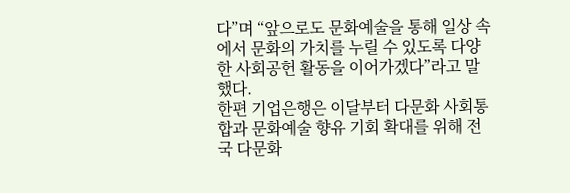다”며 “앞으로도 문화예술을 통해 일상 속에서 문화의 가치를 누릴 수 있도록 다양한 사회공헌 활동을 이어가겠다”라고 말했다.
한편 기업은행은 이달부터 다문화 사회통합과 문화예술 향유 기회 확대를 위해 전국 다문화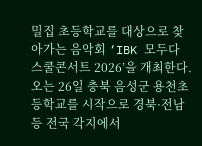밀집 초등학교를 대상으로 찾아가는 음악회 ‘IBK 모두다 스쿨콘서트 2026’을 개최한다. 오는 26일 충북 음성군 용천초등학교를 시작으로 경북·전남 등 전국 각지에서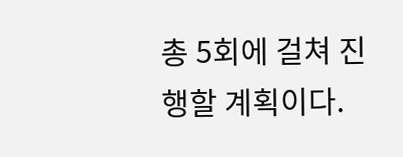총 5회에 걸쳐 진행할 계획이다.